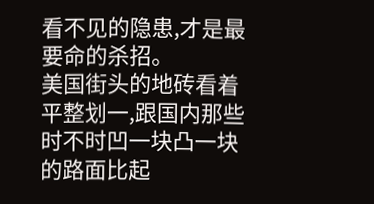看不见的隐患,才是最要命的杀招。
美国街头的地砖看着平整划一,跟国内那些时不时凹一块凸一块的路面比起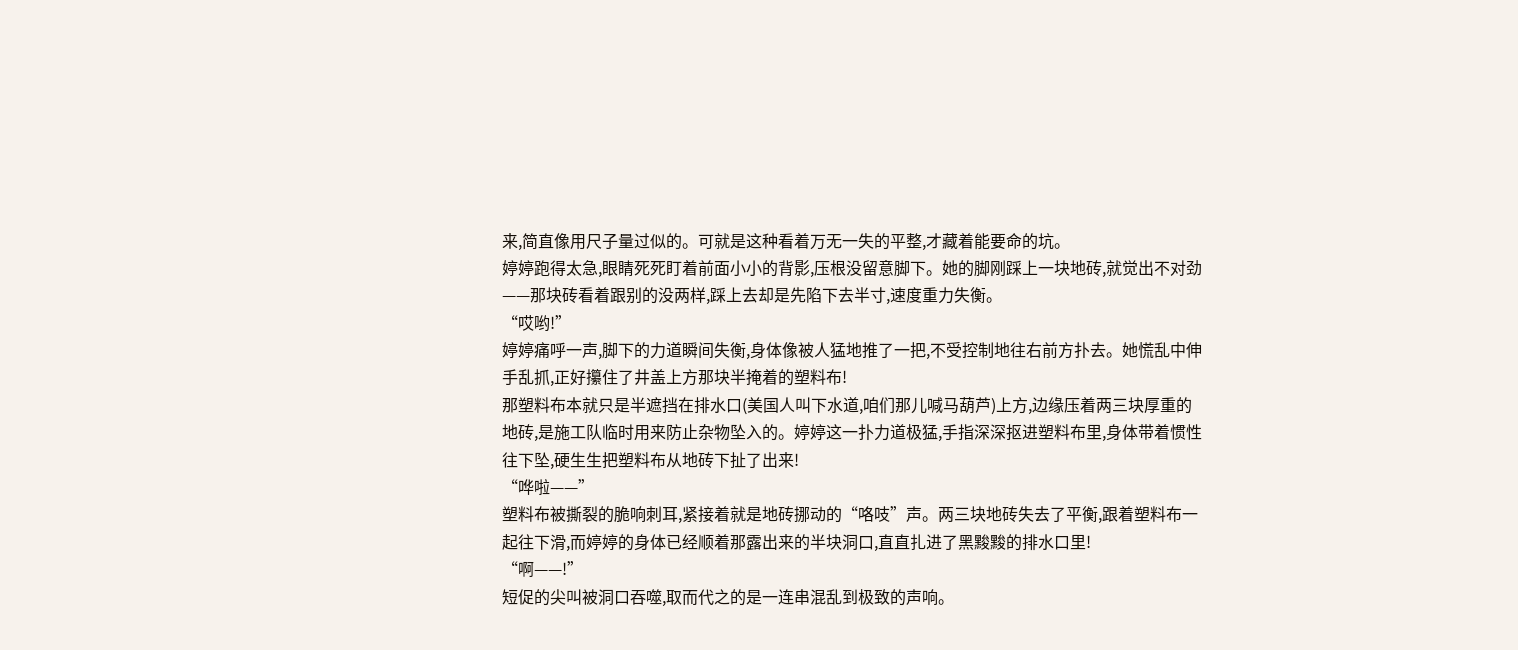来,简直像用尺子量过似的。可就是这种看着万无一失的平整,才藏着能要命的坑。
婷婷跑得太急,眼睛死死盯着前面小小的背影,压根没留意脚下。她的脚刚踩上一块地砖,就觉出不对劲——那块砖看着跟别的没两样,踩上去却是先陷下去半寸,速度重力失衡。
“哎哟!”
婷婷痛呼一声,脚下的力道瞬间失衡,身体像被人猛地推了一把,不受控制地往右前方扑去。她慌乱中伸手乱抓,正好攥住了井盖上方那块半掩着的塑料布!
那塑料布本就只是半遮挡在排水口(美国人叫下水道,咱们那儿喊马葫芦)上方,边缘压着两三块厚重的地砖,是施工队临时用来防止杂物坠入的。婷婷这一扑力道极猛,手指深深抠进塑料布里,身体带着惯性往下坠,硬生生把塑料布从地砖下扯了出来!
“哗啦——”
塑料布被撕裂的脆响刺耳,紧接着就是地砖挪动的“咯吱”声。两三块地砖失去了平衡,跟着塑料布一起往下滑,而婷婷的身体已经顺着那露出来的半块洞口,直直扎进了黑黢黢的排水口里!
“啊——!”
短促的尖叫被洞口吞噬,取而代之的是一连串混乱到极致的声响。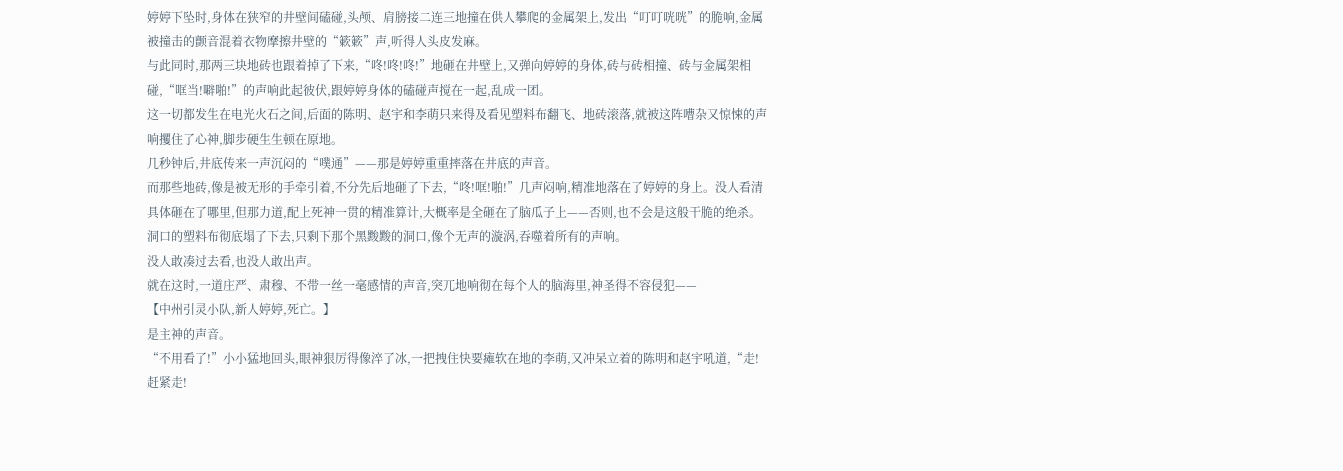婷婷下坠时,身体在狭窄的井壁间磕碰,头颅、肩膀接二连三地撞在供人攀爬的金属架上,发出“叮叮咣咣”的脆响,金属被撞击的颤音混着衣物摩擦井壁的“簌簌”声,听得人头皮发麻。
与此同时,那两三块地砖也跟着掉了下来,“咚!咚!咚!”地砸在井壁上,又弹向婷婷的身体,砖与砖相撞、砖与金属架相碰,“哐当!噼啪!”的声响此起彼伏,跟婷婷身体的磕碰声搅在一起,乱成一团。
这一切都发生在电光火石之间,后面的陈明、赵宇和李萌只来得及看见塑料布翻飞、地砖滚落,就被这阵嘈杂又惊悚的声响攫住了心神,脚步硬生生顿在原地。
几秒钟后,井底传来一声沉闷的“噗通”——那是婷婷重重摔落在井底的声音。
而那些地砖,像是被无形的手牵引着,不分先后地砸了下去,“咚!哐!啪!”几声闷响,精准地落在了婷婷的身上。没人看清具体砸在了哪里,但那力道,配上死神一贯的精准算计,大概率是全砸在了脑瓜子上——否则,也不会是这般干脆的绝杀。
洞口的塑料布彻底塌了下去,只剩下那个黑黢黢的洞口,像个无声的漩涡,吞噬着所有的声响。
没人敢凑过去看,也没人敢出声。
就在这时,一道庄严、肃穆、不带一丝一毫感情的声音,突兀地响彻在每个人的脑海里,神圣得不容侵犯——
【中州引灵小队,新人婷婷,死亡。】
是主神的声音。
“不用看了!”小小猛地回头,眼神狠厉得像淬了冰,一把拽住快要瘫软在地的李萌,又冲呆立着的陈明和赵宇吼道,“走!赶紧走!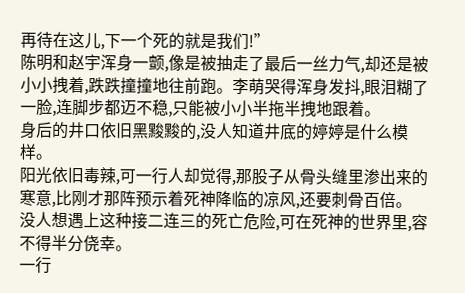再待在这儿,下一个死的就是我们!”
陈明和赵宇浑身一颤,像是被抽走了最后一丝力气,却还是被小小拽着,跌跌撞撞地往前跑。李萌哭得浑身发抖,眼泪糊了一脸,连脚步都迈不稳,只能被小小半拖半拽地跟着。
身后的井口依旧黑黢黢的,没人知道井底的婷婷是什么模样。
阳光依旧毒辣,可一行人却觉得,那股子从骨头缝里渗出来的寒意,比刚才那阵预示着死神降临的凉风,还要刺骨百倍。
没人想遇上这种接二连三的死亡危险,可在死神的世界里,容不得半分侥幸。
一行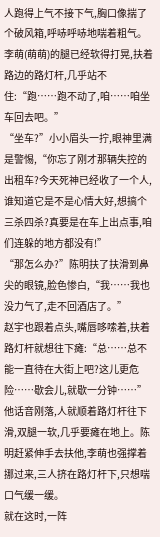人跑得上气不接下气,胸口像揣了个破风箱,呼哧呼哧地喘着粗气。李萌(萌萌)的腿已经软得打晃,扶着路边的路灯杆,几乎站不住:“跑……跑不动了,咱……咱坐车回去吧。”
“坐车?”小小眉头一拧,眼神里满是警惕,“你忘了刚才那辆失控的出租车?今天死神已经收了一个人,谁知道它是不是心情大好,想搞个三杀四杀?真要是在车上出点事,咱们连躲的地方都没有!”
“那怎么办?”陈明扶了扶滑到鼻尖的眼镜,脸色惨白,“我……我也没力气了,走不回酒店了。”
赵宇也跟着点头,嘴唇哆嗦着,扶着路灯杆就想往下瘫:“总……总不能一直待在大街上吧?这儿更危险……歇会儿,就歇一分钟……”
他话音刚落,人就顺着路灯杆往下滑,双腿一软,几乎要瘫在地上。陈明赶紧伸手去扶他,李萌也强撑着挪过来,三人挤在路灯杆下,只想喘口气缓一缓。
就在这时,一阵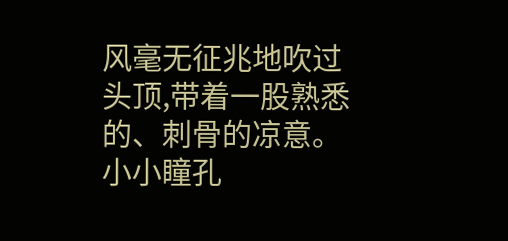风毫无征兆地吹过头顶,带着一股熟悉的、刺骨的凉意。
小小瞳孔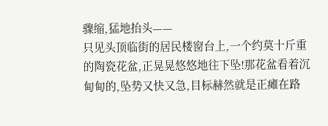骤缩,猛地抬头——
只见头顶临街的居民楼窗台上,一个约莫十斤重的陶瓷花盆,正晃晃悠悠地往下坠!那花盆看着沉甸甸的,坠势又快又急,目标赫然就是正瘫在路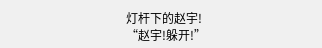灯杆下的赵宇!
“赵宇!躲开!”